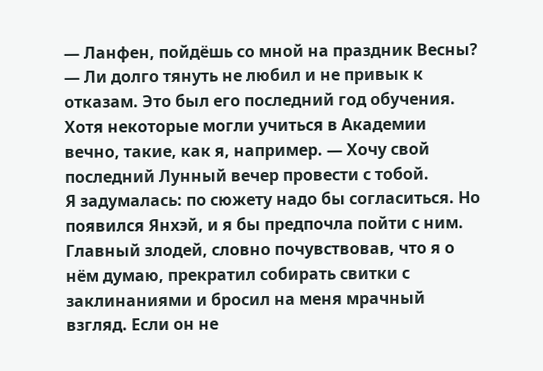— Ланфен, пойдёшь со мной на праздник Весны? — Ли долго тянуть не любил и не привык к отказам. Это был его последний год обучения. Хотя некоторые могли учиться в Академии вечно, такие, как я, например. — Хочу свой последний Лунный вечер провести с тобой.
Я задумалась: по сюжету надо бы согласиться. Но появился Янхэй, и я бы предпочла пойти с ним.
Главный злодей, словно почувствовав, что я о нём думаю, прекратил собирать свитки с заклинаниями и бросил на меня мрачный взгляд. Если он не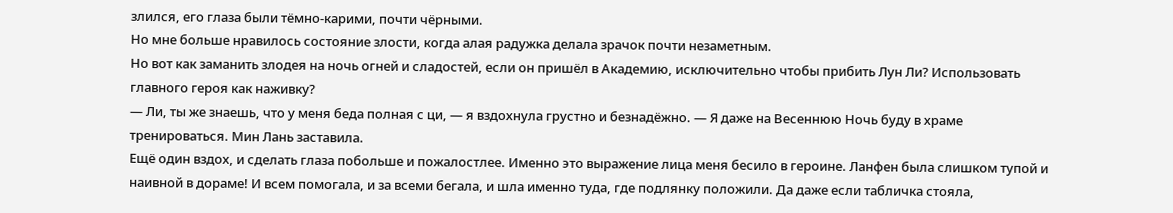злился, его глаза были тёмно-карими, почти чёрными.
Но мне больше нравилось состояние злости, когда алая радужка делала зрачок почти незаметным.
Но вот как заманить злодея на ночь огней и сладостей, если он пришёл в Академию, исключительно чтобы прибить Лун Ли? Использовать главного героя как наживку?
— Ли, ты же знаешь, что у меня беда полная с ци, — я вздохнула грустно и безнадёжно. — Я даже на Весеннюю Ночь буду в храме тренироваться. Мин Лань заставила.
Ещё один вздох, и сделать глаза побольше и пожалостлее. Именно это выражение лица меня бесило в героине. Ланфен была слишком тупой и наивной в дораме! И всем помогала, и за всеми бегала, и шла именно туда, где подлянку положили. Да даже если табличка стояла,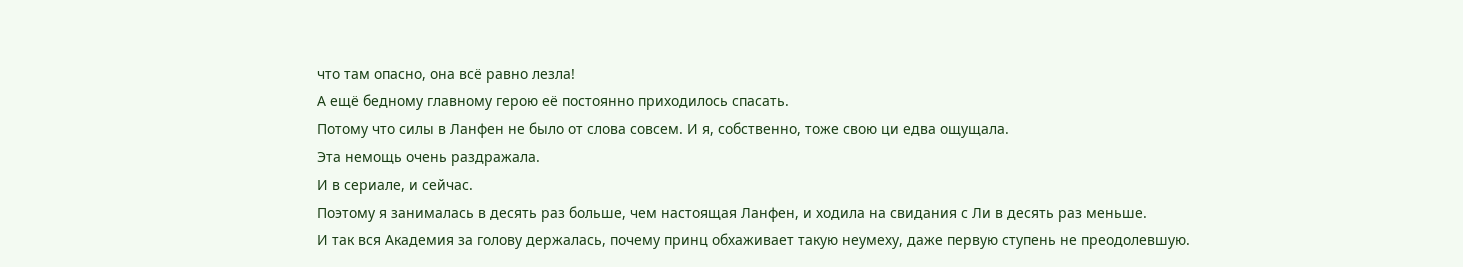что там опасно, она всё равно лезла!
А ещё бедному главному герою её постоянно приходилось спасать.
Потому что силы в Ланфен не было от слова совсем. И я, собственно, тоже свою ци едва ощущала.
Эта немощь очень раздражала.
И в сериале, и сейчас.
Поэтому я занималась в десять раз больше, чем настоящая Ланфен, и ходила на свидания с Ли в десять раз меньше.
И так вся Академия за голову держалась, почему принц обхаживает такую неумеху, даже первую ступень не преодолевшую.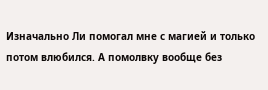Изначально Ли помогал мне с магией и только потом влюбился. А помолвку вообще без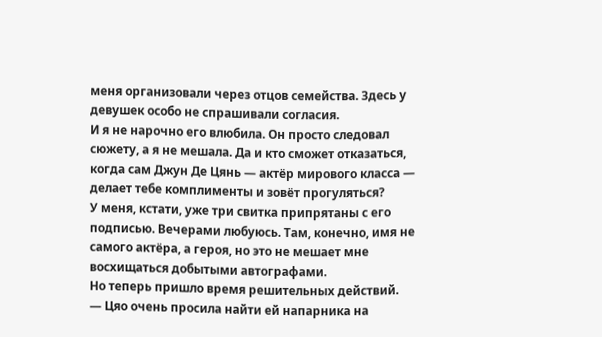меня организовали через отцов семейства. Здесь у девушек особо не спрашивали согласия.
И я не нарочно его влюбила. Он просто следовал сюжету, а я не мешала. Да и кто сможет отказаться, когда сам Джун Де Цянь — актёр мирового класса — делает тебе комплименты и зовёт прогуляться?
У меня, кстати, уже три свитка припрятаны с его подписью. Вечерами любуюсь. Там, конечно, имя не самого актёра, а героя, но это не мешает мне восхищаться добытыми автографами.
Но теперь пришло время решительных действий.
— Цяо очень просила найти ей напарника на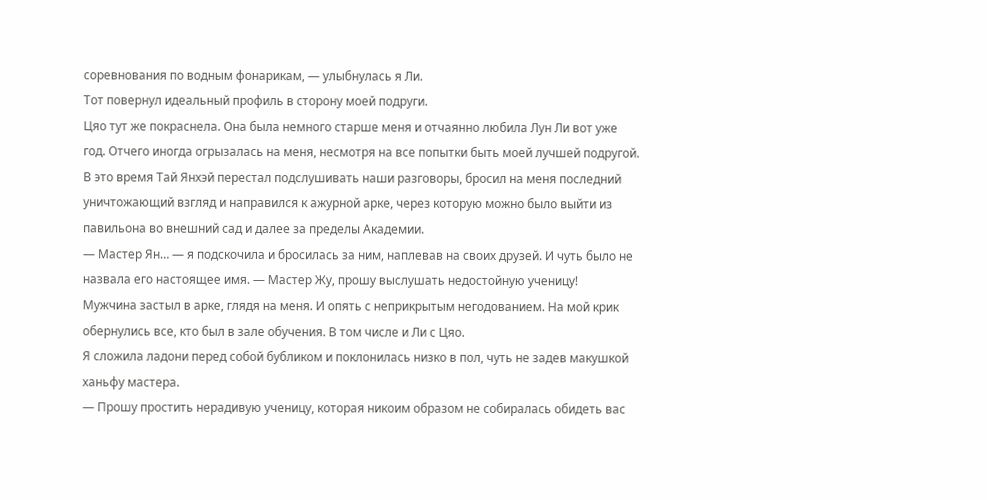соревнования по водным фонарикам, — улыбнулась я Ли.
Тот повернул идеальный профиль в сторону моей подруги.
Цяо тут же покраснела. Она была немного старше меня и отчаянно любила Лун Ли вот уже год. Отчего иногда огрызалась на меня, несмотря на все попытки быть моей лучшей подругой.
В это время Тай Янхэй перестал подслушивать наши разговоры, бросил на меня последний уничтожающий взгляд и направился к ажурной арке, через которую можно было выйти из павильона во внешний сад и далее за пределы Академии.
— Мастер Ян… — я подскочила и бросилась за ним, наплевав на своих друзей. И чуть было не назвала его настоящее имя. — Мастер Жу, прошу выслушать недостойную ученицу!
Мужчина застыл в арке, глядя на меня. И опять с неприкрытым негодованием. На мой крик обернулись все, кто был в зале обучения. В том числе и Ли с Цяо.
Я сложила ладони перед собой бубликом и поклонилась низко в пол, чуть не задев макушкой ханьфу мастера.
— Прошу простить нерадивую ученицу, которая никоим образом не собиралась обидеть вас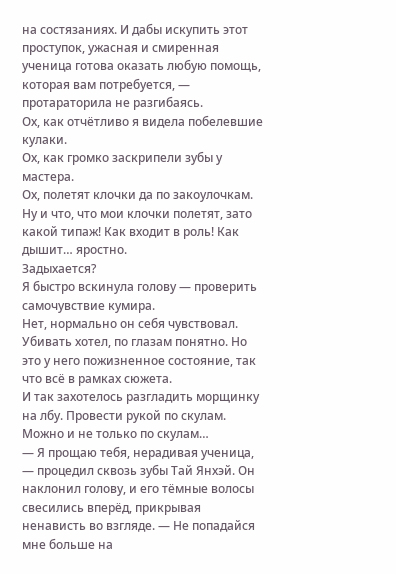на состязаниях. И дабы искупить этот проступок, ужасная и смиренная ученица готова оказать любую помощь, которая вам потребуется, — протараторила не разгибаясь.
Ох, как отчётливо я видела побелевшие кулаки.
Ох, как громко заскрипели зубы у мастера.
Ох, полетят клочки да по закоулочкам.
Ну и что, что мои клочки полетят, зато какой типаж! Как входит в роль! Как дышит… яростно.
Задыхается?
Я быстро вскинула голову — проверить самочувствие кумира.
Нет, нормально он себя чувствовал. Убивать хотел, по глазам понятно. Но это у него пожизненное состояние, так что всё в рамках сюжета.
И так захотелось разгладить морщинку на лбу. Провести рукой по скулам. Можно и не только по скулам…
— Я прощаю тебя, нерадивая ученица, — процедил сквозь зубы Тай Янхэй. Он наклонил голову, и его тёмные волосы свесились вперёд, прикрывая ненависть во взгляде. — Не попадайся мне больше на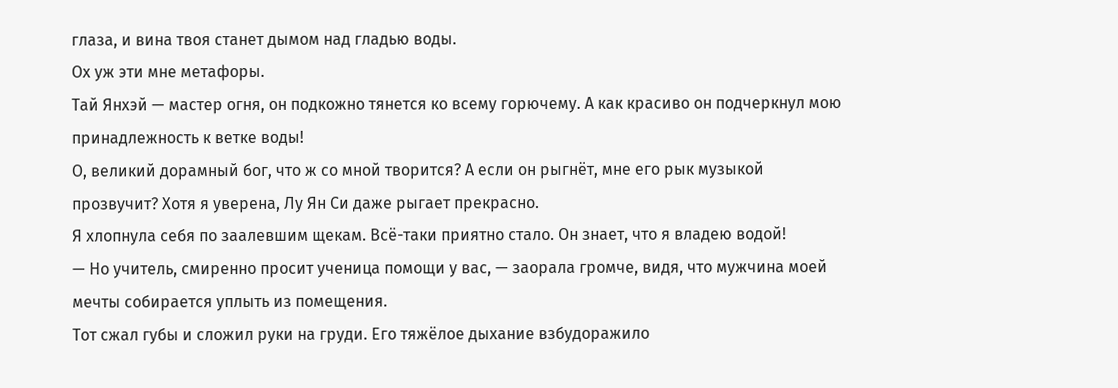глаза, и вина твоя станет дымом над гладью воды.
Ох уж эти мне метафоры.
Тай Янхэй — мастер огня, он подкожно тянется ко всему горючему. А как красиво он подчеркнул мою принадлежность к ветке воды!
О, великий дорамный бог, что ж со мной творится? А если он рыгнёт, мне его рык музыкой прозвучит? Хотя я уверена, Лу Ян Си даже рыгает прекрасно.
Я хлопнула себя по заалевшим щекам. Всё-таки приятно стало. Он знает, что я владею водой!
— Но учитель, смиренно просит ученица помощи у вас, — заорала громче, видя, что мужчина моей мечты собирается уплыть из помещения.
Тот сжал губы и сложил руки на груди. Его тяжёлое дыхание взбудоражило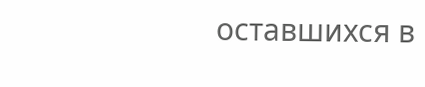оставшихся в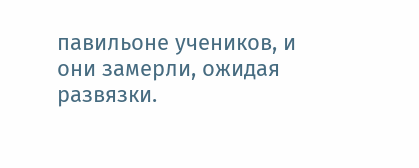павильоне учеников, и они замерли, ожидая развязки.